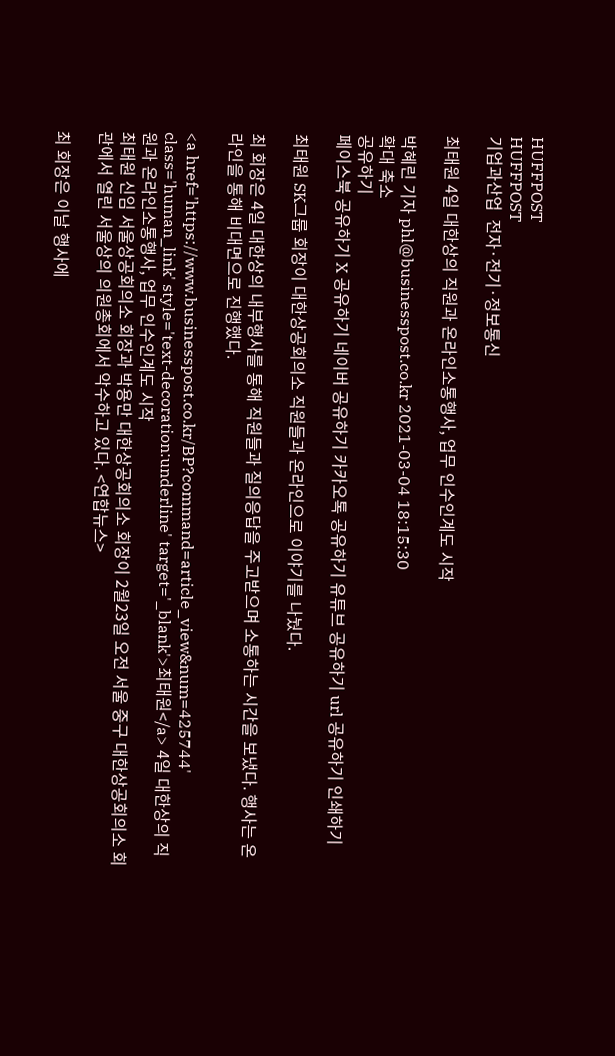HUFFPOST
HUFFPOST
기업과산업  전자·전기·정보통신

최태원 4일 대한상의 직원과 온라인소통행사, 업무 인수인계도 시작

박혜린 기자 phl@businesspost.co.kr 2021-03-04 18:15:30
확대 축소
공유하기
페이스북 공유하기 X 공유하기 네이버 공유하기 카카오톡 공유하기 유튜브 공유하기 url 공유하기 인쇄하기

최태원 SK그룹 회장이 대한상공회의소 직원들과 온라인으로 이야기를 나눴다.

최 회장은 4일 대한상의 내부행사를 통해 직원들과 질의응답을 주고받으며 소통하는 시간을 보냈다. 행사는 온라인을 통해 비대면으로 진행했다.

<a href='https://www.businesspost.co.kr/BP?command=article_view&num=425744' class='human_link' style='text-decoration:underline' target='_blank'>최태원</a> 4일 대한상의 직원과 온라인소통행사, 업무 인수인계도 시작
최태원 신임 서울상공회의소 회장과 박용만 대한상공회의소 회장이 2월23일 오전 서울 중구 대한상공회의소 회관에서 열린 서울상의 의원총회에서 악수하고 있다. <연합뉴스>

최 회장은 이날 행사에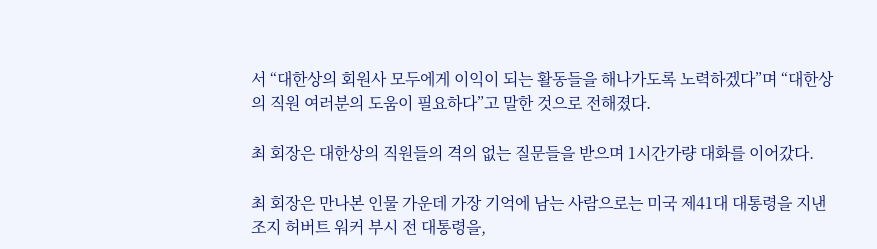서 “대한상의 회원사 모두에게 이익이 되는 활동들을 해나가도록 노력하겠다”며 “대한상의 직원 여러분의 도움이 필요하다”고 말한 것으로 전해졌다.

최 회장은 대한상의 직원들의 격의 없는 질문들을 받으며 1시간가량 대화를 이어갔다.

최 회장은 만나본 인물 가운데 가장 기억에 남는 사람으로는 미국 제41대 대통령을 지낸 조지 허버트 워커 부시 전 대통령을,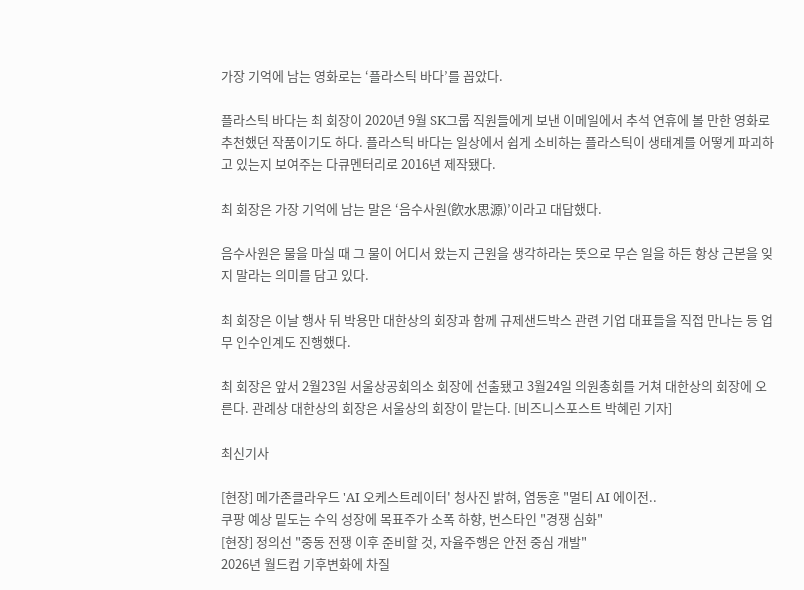가장 기억에 남는 영화로는 ‘플라스틱 바다’를 꼽았다.

플라스틱 바다는 최 회장이 2020년 9월 SK그룹 직원들에게 보낸 이메일에서 추석 연휴에 볼 만한 영화로 추천했던 작품이기도 하다. 플라스틱 바다는 일상에서 쉽게 소비하는 플라스틱이 생태계를 어떻게 파괴하고 있는지 보여주는 다큐멘터리로 2016년 제작됐다.

최 회장은 가장 기억에 남는 말은 ‘음수사원(飮水思源)’이라고 대답했다.

음수사원은 물을 마실 때 그 물이 어디서 왔는지 근원을 생각하라는 뜻으로 무슨 일을 하든 항상 근본을 잊지 말라는 의미를 담고 있다.

최 회장은 이날 행사 뒤 박용만 대한상의 회장과 함께 규제샌드박스 관련 기업 대표들을 직접 만나는 등 업무 인수인계도 진행했다.

최 회장은 앞서 2월23일 서울상공회의소 회장에 선출됐고 3월24일 의원총회를 거쳐 대한상의 회장에 오른다. 관례상 대한상의 회장은 서울상의 회장이 맡는다. [비즈니스포스트 박혜린 기자]

최신기사

[현장] 메가존클라우드 'AI 오케스트레이터' 청사진 밝혀, 염동훈 "멀티 AI 에이전..
쿠팡 예상 밑도는 수익 성장에 목표주가 소폭 하향, 번스타인 "경쟁 심화"
[현장] 정의선 "중동 전쟁 이후 준비할 것, 자율주행은 안전 중심 개발"
2026년 월드컵 기후변화에 차질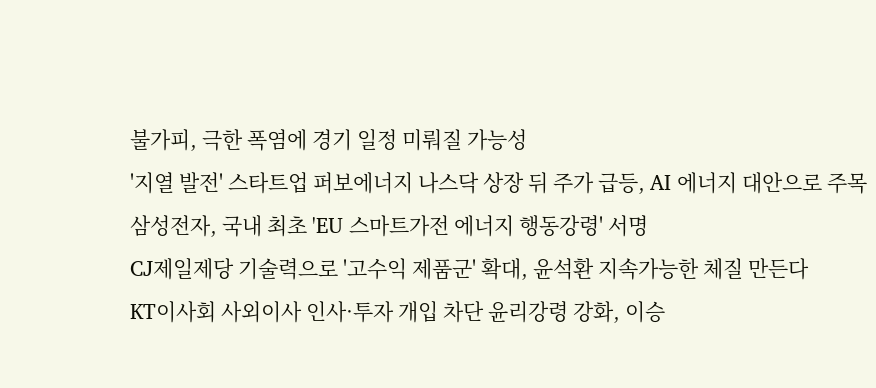불가피, 극한 폭염에 경기 일정 미뤄질 가능성
'지열 발전' 스타트업 퍼보에너지 나스닥 상장 뒤 주가 급등, AI 에너지 대안으로 주목
삼성전자, 국내 최초 'EU 스마트가전 에너지 행동강령' 서명
CJ제일제당 기술력으로 '고수익 제품군' 확대, 윤석환 지속가능한 체질 만든다
KT이사회 사외이사 인사·투자 개입 차단 윤리강령 강화, 이승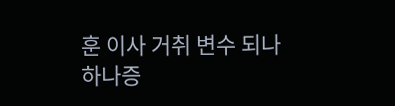훈 이사 거취 변수 되나
하나증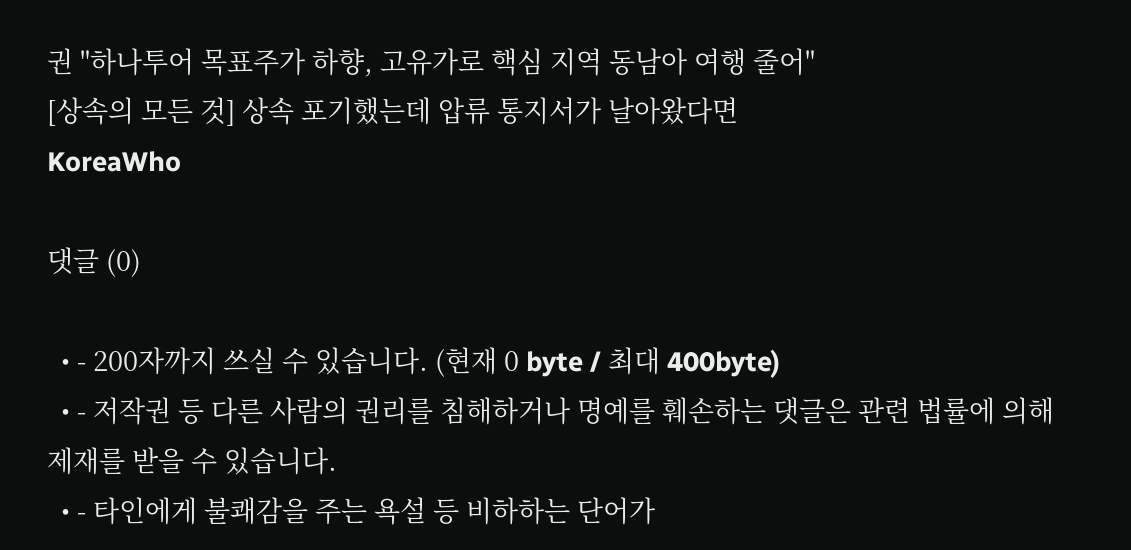권 "하나투어 목표주가 하향, 고유가로 핵심 지역 동남아 여행 줄어"
[상속의 모든 것] 상속 포기했는데 압류 통지서가 날아왔다면
KoreaWho

댓글 (0)

  • - 200자까지 쓰실 수 있습니다. (현재 0 byte / 최대 400byte)
  • - 저작권 등 다른 사람의 권리를 침해하거나 명예를 훼손하는 댓글은 관련 법률에 의해 제재를 받을 수 있습니다.
  • - 타인에게 불쾌감을 주는 욕설 등 비하하는 단어가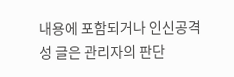내용에 포함되거나 인신공격성 글은 관리자의 판단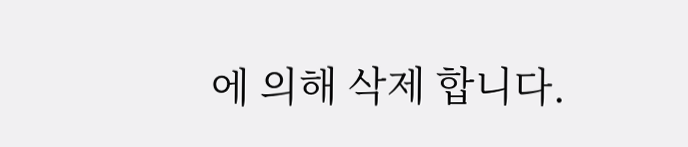에 의해 삭제 합니다.